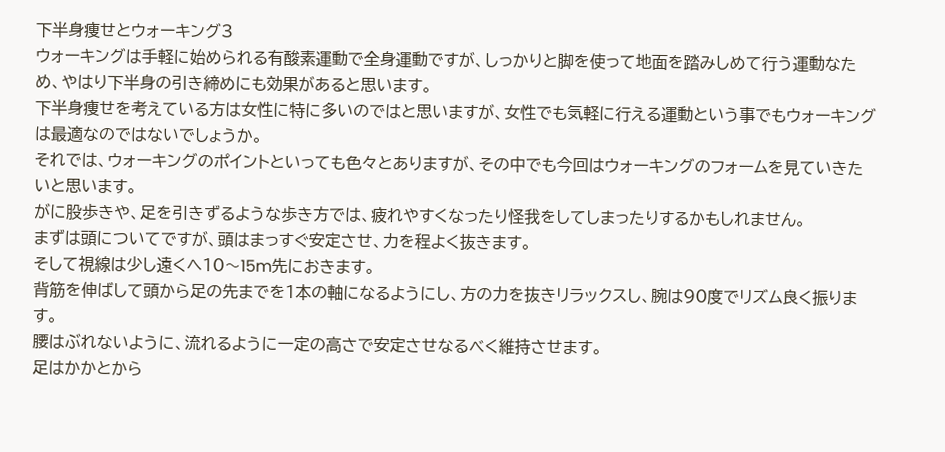下半身痩せとウォーキング3
ウォーキングは手軽に始められる有酸素運動で全身運動ですが、しっかりと脚を使って地面を踏みしめて行う運動なため、やはり下半身の引き締めにも効果があると思います。
下半身痩せを考えている方は女性に特に多いのではと思いますが、女性でも気軽に行える運動という事でもウォーキングは最適なのではないでしょうか。
それでは、ウォーキングのポイントといっても色々とありますが、その中でも今回はウォーキングのフォームを見ていきたいと思います。
がに股歩きや、足を引きずるような歩き方では、疲れやすくなったり怪我をしてしまったりするかもしれません。
まずは頭についてですが、頭はまっすぐ安定させ、力を程よく抜きます。
そして視線は少し遠くへ10〜15m先におきます。
背筋を伸ばして頭から足の先までを1本の軸になるようにし、方の力を抜きリラックスし、腕は90度でリズム良く振ります。
腰はぶれないように、流れるように一定の高さで安定させなるべく維持させます。
足はかかとから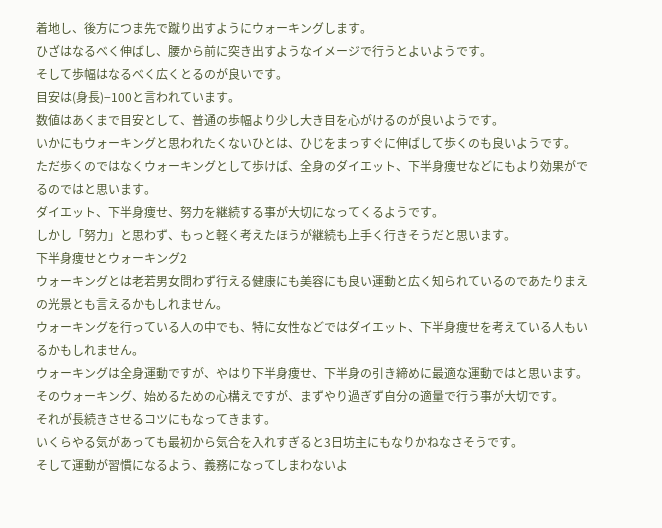着地し、後方につま先で蹴り出すようにウォーキングします。
ひざはなるべく伸ばし、腰から前に突き出すようなイメージで行うとよいようです。
そして歩幅はなるべく広くとるのが良いです。
目安は(身長)−100と言われています。
数値はあくまで目安として、普通の歩幅より少し大き目を心がけるのが良いようです。
いかにもウォーキングと思われたくないひとは、ひじをまっすぐに伸ばして歩くのも良いようです。
ただ歩くのではなくウォーキングとして歩けば、全身のダイエット、下半身痩せなどにもより効果がでるのではと思います。
ダイエット、下半身痩せ、努力を継続する事が大切になってくるようです。
しかし「努力」と思わず、もっと軽く考えたほうが継続も上手く行きそうだと思います。
下半身痩せとウォーキング2
ウォーキングとは老若男女問わず行える健康にも美容にも良い運動と広く知られているのであたりまえの光景とも言えるかもしれません。
ウォーキングを行っている人の中でも、特に女性などではダイエット、下半身痩せを考えている人もいるかもしれません。
ウォーキングは全身運動ですが、やはり下半身痩せ、下半身の引き締めに最適な運動ではと思います。
そのウォーキング、始めるための心構えですが、まずやり過ぎず自分の適量で行う事が大切です。
それが長続きさせるコツにもなってきます。
いくらやる気があっても最初から気合を入れすぎると3日坊主にもなりかねなさそうです。
そして運動が習慣になるよう、義務になってしまわないよ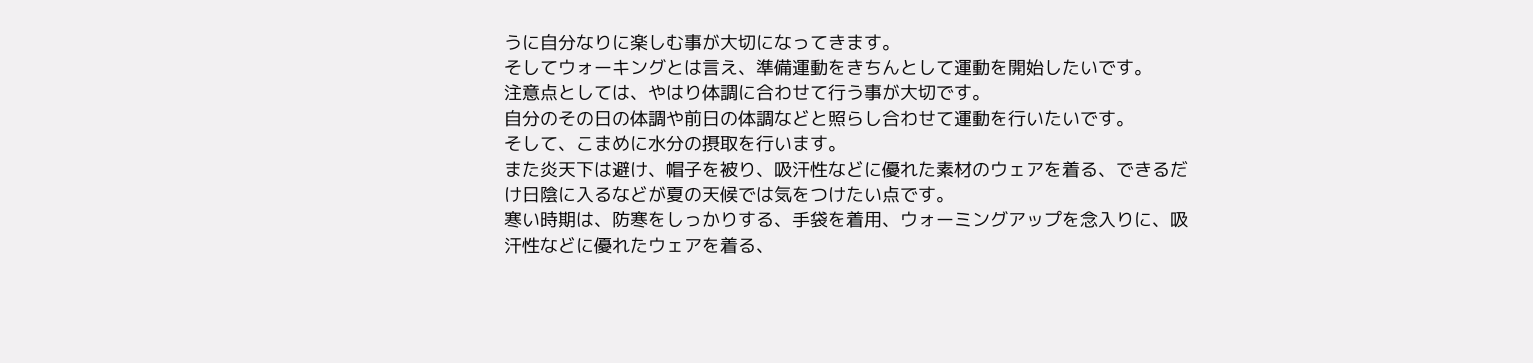うに自分なりに楽しむ事が大切になってきます。
そしてウォーキングとは言え、準備運動をきちんとして運動を開始したいです。
注意点としては、やはり体調に合わせて行う事が大切です。
自分のその日の体調や前日の体調などと照らし合わせて運動を行いたいです。
そして、こまめに水分の摂取を行います。
また炎天下は避け、帽子を被り、吸汗性などに優れた素材のウェアを着る、できるだけ日陰に入るなどが夏の天候では気をつけたい点です。
寒い時期は、防寒をしっかりする、手袋を着用、ウォーミングアップを念入りに、吸汗性などに優れたウェアを着る、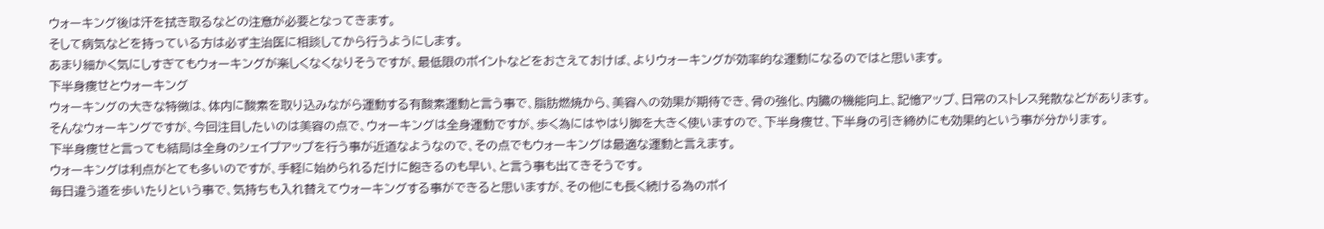ウォーキング後は汗を拭き取るなどの注意が必要となってきます。
そして病気などを持っている方は必ず主治医に相談してから行うようにします。
あまり細かく気にしすぎてもウォーキングが楽しくなくなりそうですが、最低限のポイントなどをおさえておけば、よりウォーキングが効率的な運動になるのではと思います。
下半身痩せとウォーキング
ウォーキングの大きな特徴は、体内に酸素を取り込みながら運動する有酸素運動と言う事で、脂肪燃焼から、美容への効果が期待でき、骨の強化、内臓の機能向上、記憶アップ、日常のストレス発散などがあります。
そんなウォーキングですが、今回注目したいのは美容の点で、ウォーキングは全身運動ですが、歩く為にはやはり脚を大きく使いますので、下半身痩せ、下半身の引き締めにも効果的という事が分かります。
下半身痩せと言っても結局は全身のシェイプアップを行う事が近道なようなので、その点でもウォーキングは最適な運動と言えます。
ウォーキングは利点がとても多いのですが、手軽に始められるだけに飽きるのも早い、と言う事も出てきそうです。
毎日違う道を歩いたりという事で、気持ちも入れ替えてウォーキングする事ができると思いますが、その他にも長く続ける為のポイ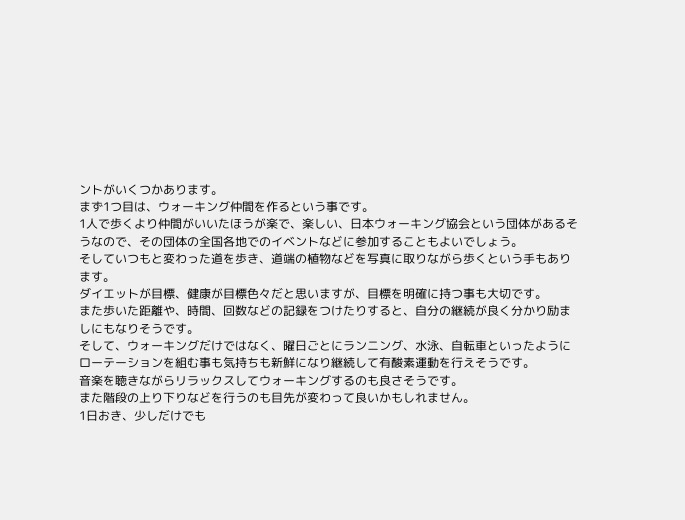ントがいくつかあります。
まず1つ目は、ウォーキング仲間を作るという事です。
1人で歩くより仲間がいいたほうが楽で、楽しい、日本ウォーキング協会という団体があるそうなので、その団体の全国各地でのイベントなどに参加することもよいでしょう。
そしていつもと変わった道を歩き、道端の植物などを写真に取りながら歩くという手もあります。
ダイエットが目標、健康が目標色々だと思いますが、目標を明確に持つ事も大切です。
また歩いた距離や、時間、回数などの記録をつけたりすると、自分の継続が良く分かり励ましにもなりそうです。
そして、ウォーキングだけではなく、曜日ごとにランニング、水泳、自転車といったようにローテーションを組む事も気持ちも新鮮になり継続して有酸素運動を行えそうです。
音楽を聴きながらリラックスしてウォーキングするのも良さそうです。
また階段の上り下りなどを行うのも目先が変わって良いかもしれません。
1日おき、少しだけでも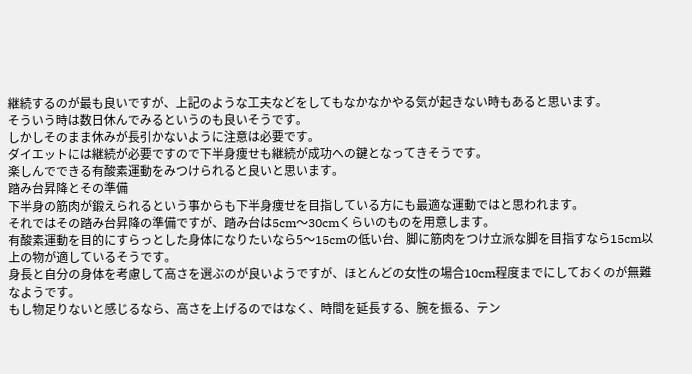継続するのが最も良いですが、上記のような工夫などをしてもなかなかやる気が起きない時もあると思います。
そういう時は数日休んでみるというのも良いそうです。
しかしそのまま休みが長引かないように注意は必要です。
ダイエットには継続が必要ですので下半身痩せも継続が成功への鍵となってきそうです。
楽しんでできる有酸素運動をみつけられると良いと思います。
踏み台昇降とその準備
下半身の筋肉が鍛えられるという事からも下半身痩せを目指している方にも最適な運動ではと思われます。
それではその踏み台昇降の準備ですが、踏み台は5cm〜30cmくらいのものを用意します。
有酸素運動を目的にすらっとした身体になりたいなら5〜15cmの低い台、脚に筋肉をつけ立派な脚を目指すなら15cm以上の物が適しているそうです。
身長と自分の身体を考慮して高さを選ぶのが良いようですが、ほとんどの女性の場合10cm程度までにしておくのが無難なようです。
もし物足りないと感じるなら、高さを上げるのではなく、時間を延長する、腕を振る、テン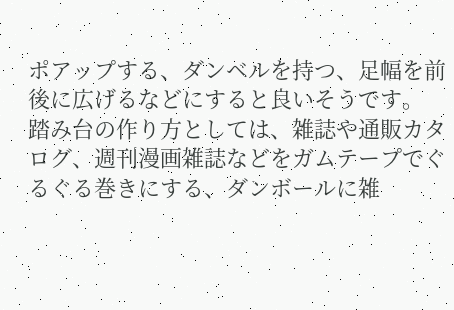ポアップする、ダンベルを持つ、足幅を前後に広げるなどにすると良いそうです。
踏み台の作り方としては、雑誌や通販カタログ、週刊漫画雑誌などをガムテープでぐるぐる巻きにする、ダンボールに雑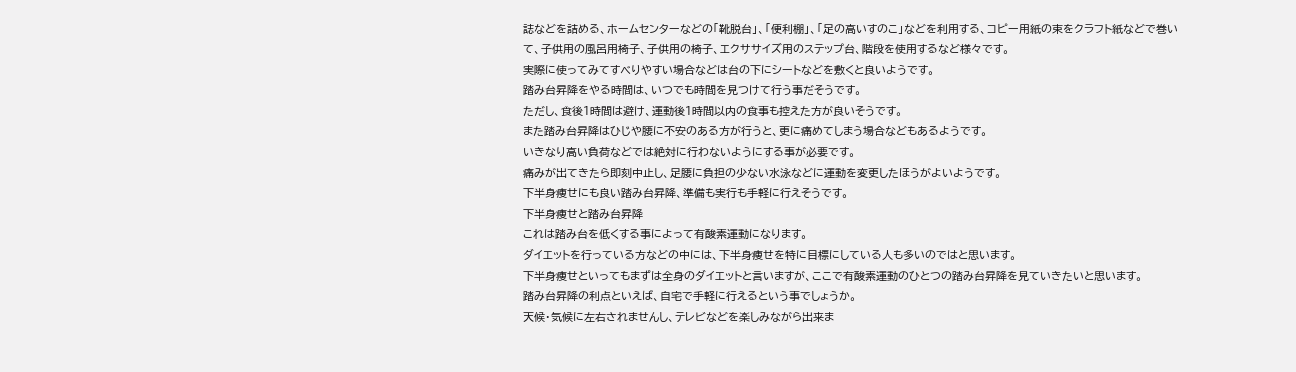誌などを詰める、ホームセンターなどの「靴脱台」、「便利棚」、「足の高いすのこ」などを利用する、コピー用紙の束をクラフト紙などで巻いて、子供用の風呂用椅子、子供用の椅子、エクササイズ用のステップ台、階段を使用するなど様々です。
実際に使ってみてすべりやすい場合などは台の下にシートなどを敷くと良いようです。
踏み台昇降をやる時間は、いつでも時間を見つけて行う事だそうです。
ただし、食後1時間は避け、運動後1時間以内の食事も控えた方が良いそうです。
また踏み台昇降はひじや腰に不安のある方が行うと、更に痛めてしまう場合などもあるようです。
いきなり高い負荷などでは絶対に行わないようにする事が必要です。
痛みが出てきたら即刻中止し、足腰に負担の少ない水泳などに運動を変更したほうがよいようです。
下半身痩せにも良い踏み台昇降、準備も実行も手軽に行えそうです。
下半身痩せと踏み台昇降
これは踏み台を低くする事によって有酸素運動になります。
ダイエットを行っている方などの中には、下半身痩せを特に目標にしている人も多いのではと思います。
下半身痩せといってもまずは全身のダイエットと言いますが、ここで有酸素運動のひとつの踏み台昇降を見ていきたいと思います。
踏み台昇降の利点といえば、自宅で手軽に行えるという事でしょうか。
天候・気候に左右されませんし、テレビなどを楽しみながら出来ま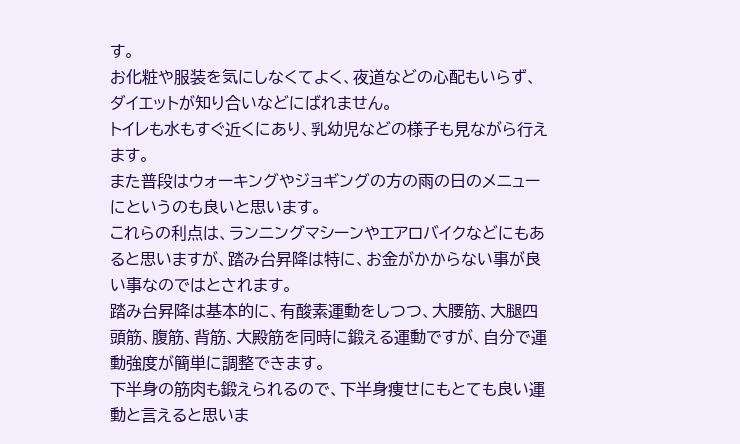す。
お化粧や服装を気にしなくてよく、夜道などの心配もいらず、ダイエットが知り合いなどにばれません。
トイレも水もすぐ近くにあり、乳幼児などの様子も見ながら行えます。
また普段はウォーキングやジョギングの方の雨の日のメニューにというのも良いと思います。
これらの利点は、ランニングマシーンやエアロバイクなどにもあると思いますが、踏み台昇降は特に、お金がかからない事が良い事なのではとされます。
踏み台昇降は基本的に、有酸素運動をしつつ、大腰筋、大腿四頭筋、腹筋、背筋、大殿筋を同時に鍛える運動ですが、自分で運動強度が簡単に調整できます。
下半身の筋肉も鍛えられるので、下半身痩せにもとても良い運動と言えると思いま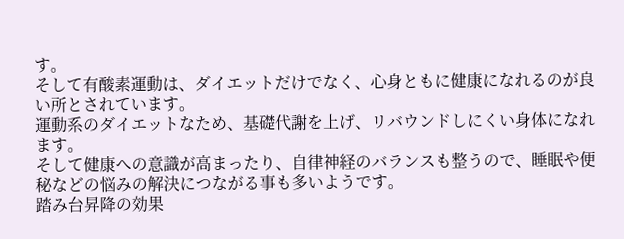す。
そして有酸素運動は、ダイエットだけでなく、心身ともに健康になれるのが良い所とされています。
運動系のダイエットなため、基礎代謝を上げ、リバウンドしにくい身体になれます。
そして健康への意識が高まったり、自律神経のバランスも整うので、睡眠や便秘などの悩みの解決につながる事も多いようです。
踏み台昇降の効果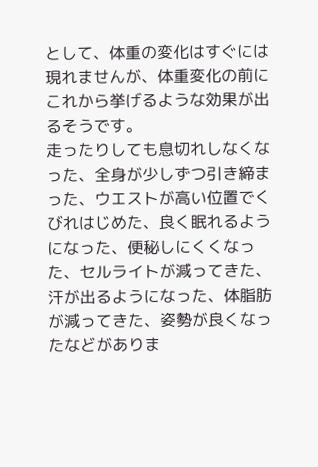として、体重の変化はすぐには現れませんが、体重変化の前にこれから挙げるような効果が出るそうです。
走ったりしても息切れしなくなった、全身が少しずつ引き締まった、ウエストが高い位置でくびれはじめた、良く眠れるようになった、便秘しにくくなった、セルライトが減ってきた、汗が出るようになった、体脂肪が減ってきた、姿勢が良くなったなどがありま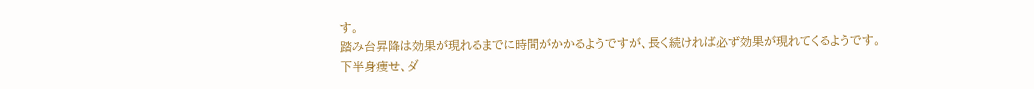す。
踏み台昇降は効果が現れるまでに時間がかかるようですが、長く続ければ必ず効果が現れてくるようです。
下半身痩せ、ダ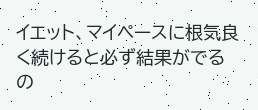イエット、マイペースに根気良く続けると必ず結果がでるの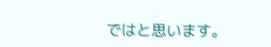ではと思います。